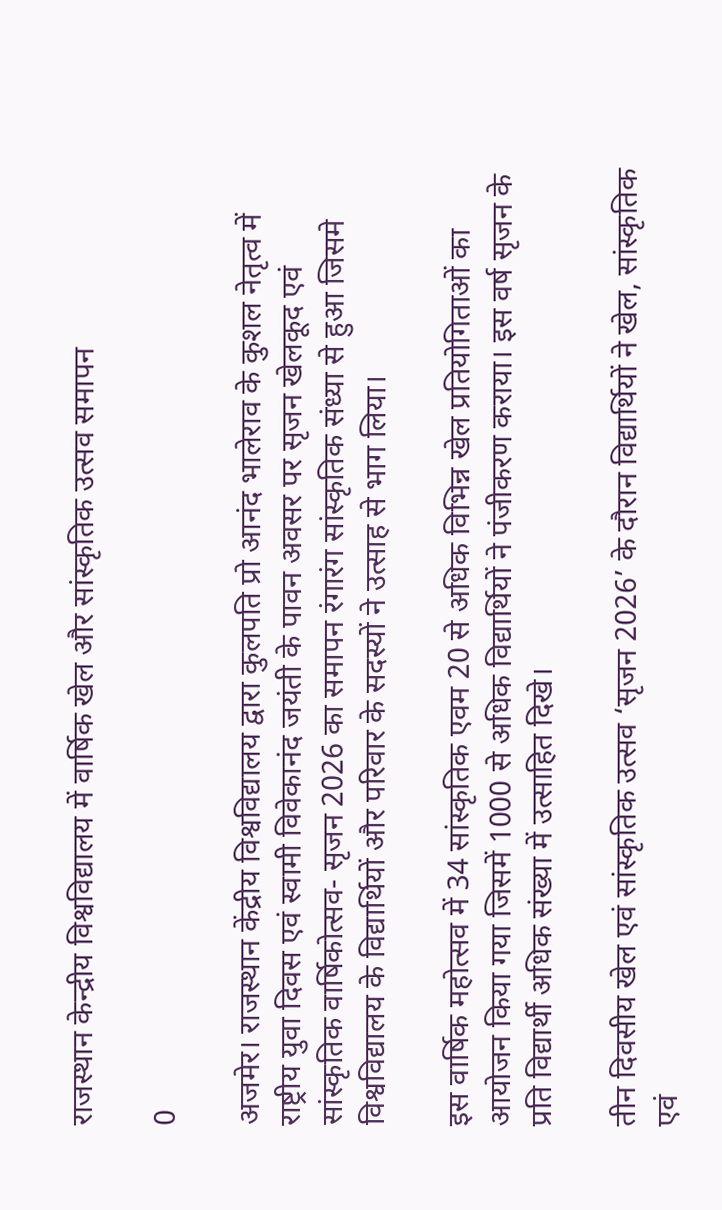राजस्थान केन्द्रीय विश्वविद्यालय में वार्षिक खेल और सांस्कृतिक उत्सव समापन

0

अजमेर। राजस्थान केंद्रीय विश्वविद्यालय द्वारा कुलपति प्रो आनंद भालेराव के कुशल नेतृत्व में राष्ट्रीय युवा दिवस एवं स्वामी विवेकानंद जयंती के पावन अवसर पर सृजन खेलकूद एवं सांस्कृतिक वार्षिकोत्सव- सृजन 2026 का समापन रंगारंग सांस्कृतिक संध्या से हुआ जिसमे विश्वविद्यालय के विद्यार्थियों और परिवार के सदस्यों ने उत्साह से भाग लिया।

इस वार्षिक महोत्सव में 34 सांस्कृतिक एवम 20 से अधिक विभिन्न खेल प्रतियोगिताओं का आयोजन किया गया जिसमें 1000 से अधिक विद्यार्थियों ने पंजीकरण कराया। इस वर्ष सृजन के प्रति विद्यार्थी अधिक संख्या में उत्साहित दिखे।

तीन दिवसीय खेल एवं सांस्कृतिक उत्सव ‘सृजन 2026’ के दौरान विद्यार्थियों ने खेल, सांस्कृतिक एवं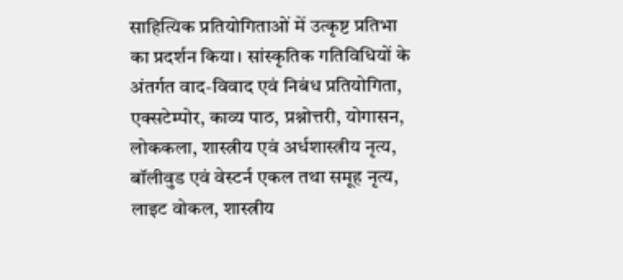साहित्यिक प्रतियोगिताओं में उत्कृष्ट प्रतिभा का प्रदर्शन किया। सांस्कृतिक गतिविधियों के अंतर्गत वाद-विवाद एवं निबंध प्रतियोगिता, एक्सटेम्पोर, काव्य पाठ, प्रश्नोत्तरी, योगासन, लोककला, शास्त्रीय एवं अर्धशास्त्रीय नृत्य, बॉलीवुड एवं वेस्टर्न एकल तथा समूह नृत्य, लाइट वोकल, शास्त्रीय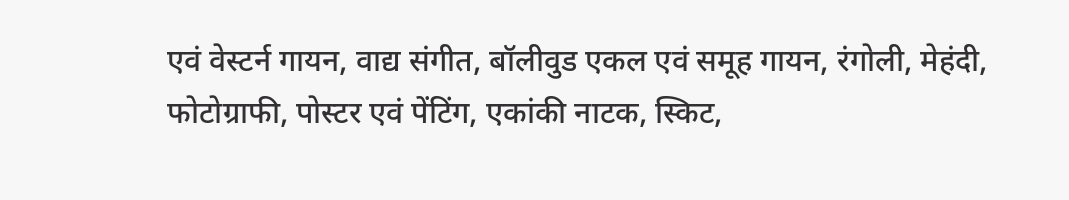एवं वेस्टर्न गायन, वाद्य संगीत, बॉलीवुड एकल एवं समूह गायन, रंगोली, मेहंदी, फोटोग्राफी, पोस्टर एवं पेंटिंग, एकांकी नाटक, स्किट,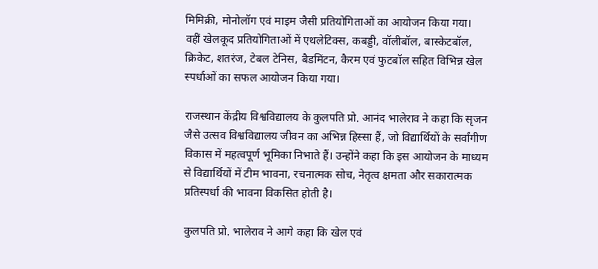मिमिक्री, मोनोलॉग एवं माइम जैसी प्रतियोगिताओं का आयोजन किया गया।
वहीं खेलकूद प्रतियोगिताओं में एथलेटिक्स, कबड्डी, वॉलीबॉल, बास्केटबॉल, क्रिकेट, शतरंज, टेबल टेनिस, बैडमिंटन, कैरम एवं फुटबॉल सहित विभिन्न खेल स्पर्धाओं का सफल आयोजन किया गया।

राजस्थान केंद्रीय विश्वविद्यालय के कुलपति प्रो. आनंद भालेराव ने कहा कि सृजन जैसे उत्सव विश्वविद्यालय जीवन का अभिन्न हिस्सा हैं, जो विद्यार्थियों के सर्वांगीण विकास में महत्वपूर्ण भूमिका निभाते हैं। उन्होंने कहा कि इस आयोजन के माध्यम से विद्यार्थियों में टीम भावना, रचनात्मक सोच, नेतृत्व क्षमता और सकारात्मक प्रतिस्पर्धा की भावना विकसित होती है।

कुलपति प्रो. भालेराव ने आगे कहा कि खेल एवं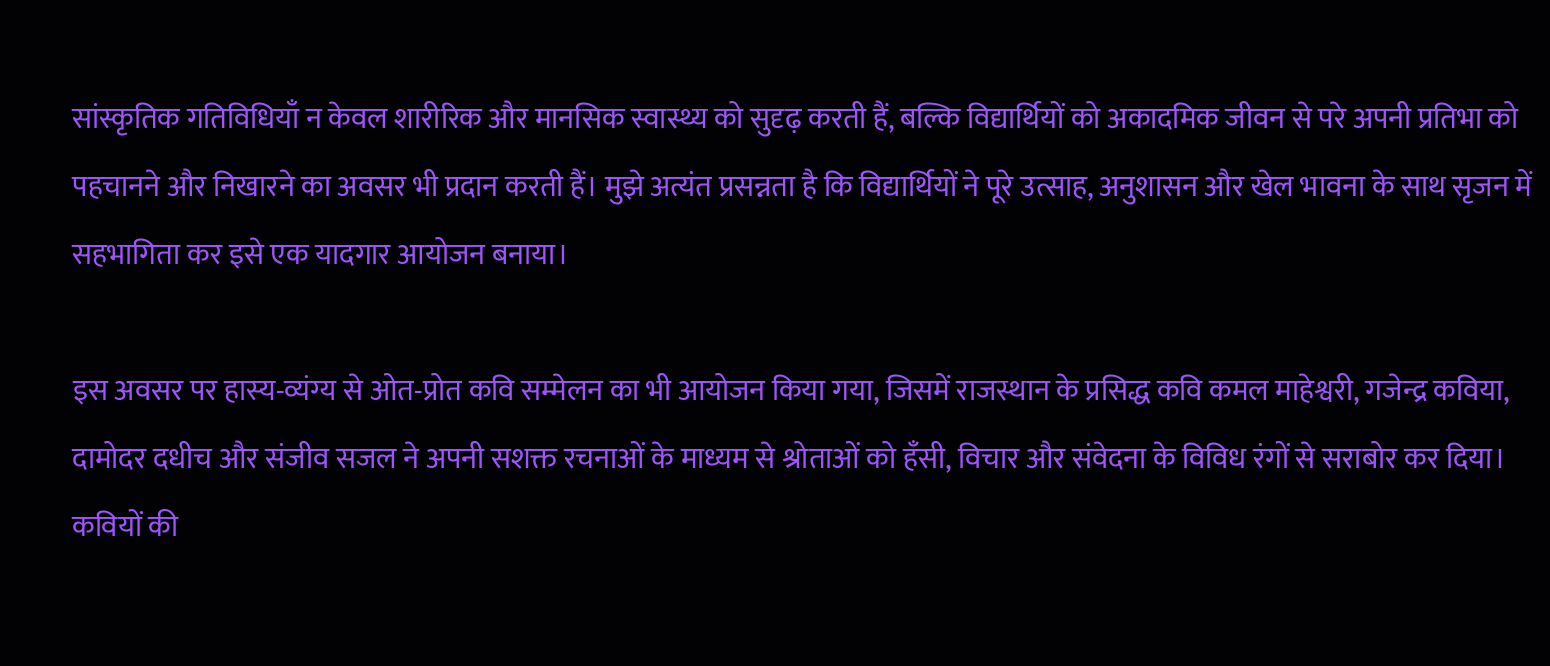सांस्कृतिक गतिविधियाँ न केवल शारीरिक और मानसिक स्वास्थ्य को सुदृढ़ करती हैं, बल्कि विद्यार्थियों को अकादमिक जीवन से परे अपनी प्रतिभा को पहचानने और निखारने का अवसर भी प्रदान करती हैं। मुझे अत्यंत प्रसन्नता है कि विद्यार्थियों ने पूरे उत्साह, अनुशासन और खेल भावना के साथ सृजन में सहभागिता कर इसे एक यादगार आयोजन बनाया।

इस अवसर पर हास्य-व्यंग्य से ओत-प्रोत कवि सम्मेलन का भी आयोजन किया गया, जिसमें राजस्थान के प्रसिद्ध कवि कमल माहेश्वरी, गजेन्द्र कविया, दामोदर दधीच और संजीव सजल ने अपनी सशक्त रचनाओं के माध्यम से श्रोताओं को हँसी, विचार और संवेदना के विविध रंगों से सराबोर कर दिया। कवियों की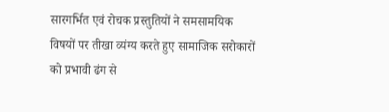सारगर्भित एवं रोचक प्रस्तुतियों ने समसामयिक विषयों पर तीखा व्यंग्य करते हुए सामाजिक सरोकारों को प्रभावी ढंग से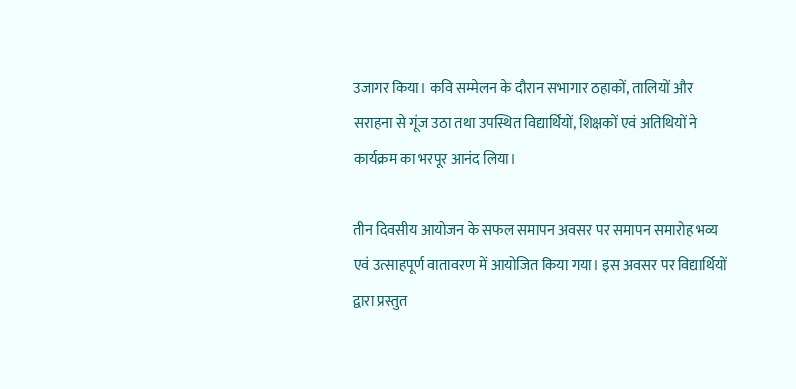उजागर किया। कवि सम्मेलन के दौरान सभागार ठहाकों, तालियों और सराहना से गूंज उठा तथा उपस्थित विद्यार्थियों, शिक्षकों एवं अतिथियों ने कार्यक्रम का भरपूर आनंद लिया।

तीन दिवसीय आयोजन के सफल समापन अवसर पर समापन समारोह भव्य एवं उत्साहपूर्ण वातावरण में आयोजित किया गया। इस अवसर पर विद्यार्थियों द्वारा प्रस्तुत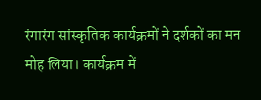रंगारंग सांस्कृतिक कार्यक्रमों ने दर्शकों का मन मोह लिया। कार्यक्रम में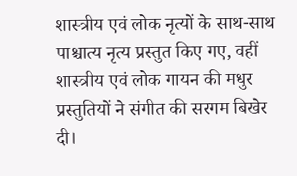शास्त्रीय एवं लोक नृत्यों के साथ-साथ पाश्चात्य नृत्य प्रस्तुत किए गए, वहीं शास्त्रीय एवं लोक गायन की मधुर प्रस्तुतियों ने संगीत की सरगम बिखेर दी।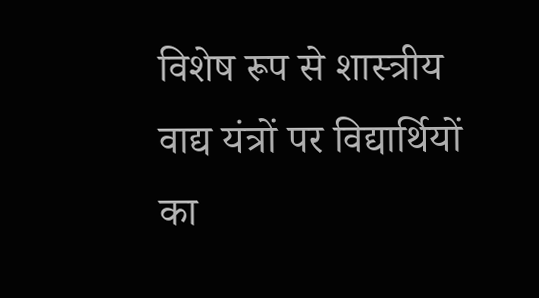विशेष रूप से शास्त्रीय वाद्य यंत्रों पर विद्यार्थियों का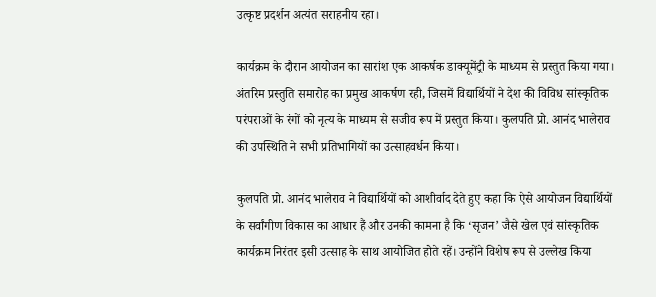उत्कृष्ट प्रदर्शन अत्यंत सराहनीय रहा।

कार्यक्रम के दौरान आयोजन का सारांश एक आकर्षक डाक्यूमेंट्री के माध्यम से प्रस्तुत किया गया। अंतरिम प्रस्तुति समारोह का प्रमुख आकर्षण रही, जिसमें विद्यार्थियों ने देश की विविध सांस्कृतिक परंपराओं के रंगों को नृत्य के माध्यम से सजीव रूप में प्रस्तुत किया। कुलपति प्रो. आनंद भालेराव की उपस्थिति ने सभी प्रतिभागियों का उत्साहवर्धन किया।

कुलपति प्रो. आनंद भालेराव ने विद्यार्थियों को आशीर्वाद देते हुए कहा कि ऐसे आयोजन विद्यार्थियों के सर्वांगीण विकास का आधार हैं और उनकी कामना है कि ‘सृजन’ जैसे खेल एवं सांस्कृतिक कार्यक्रम निरंतर इसी उत्साह के साथ आयोजित होते रहें। उन्होंने विशेष रूप से उल्लेख किया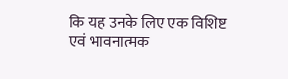कि यह उनके लिए एक विशिष्ट एवं भावनात्मक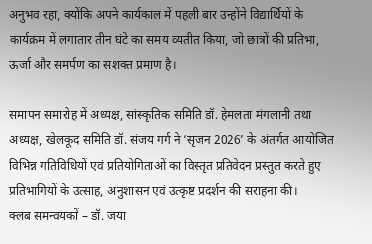अनुभव रहा, क्योंकि अपने कार्यकाल में पहली बार उन्होंने विद्यार्थियों के कार्यक्रम में लगातार तीन घंटे का समय व्यतीत किया, जो छात्रों की प्रतिभा, ऊर्जा और समर्पण का सशक्त प्रमाण है।

समापन समारोह में अध्यक्ष, सांस्कृतिक समिति डॉ. हेमलता मंगलानी तथा अध्यक्ष, खेलकूद समिति डॉ. संजय गर्ग ने ‘सृजन 2026’ के अंतर्गत आयोजित विभिन्न गतिविधियों एवं प्रतियोगिताओं का विस्तृत प्रतिवेदन प्रस्तुत करते हुए प्रतिभागियों के उत्साह, अनुशासन एवं उत्कृष्ट प्रदर्शन की सराहना की।
क्लब समन्वयकों – डॉ. जया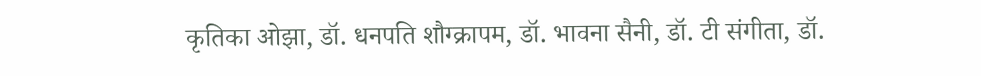कृतिका ओझा, डॉ. धनपति शौग्क्रापम, डॉ. भावना सैनी, डॉ. टी संगीता, डॉ.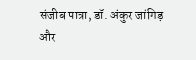संजीब पात्रा, डॉ. अंकुर जांगिड़ और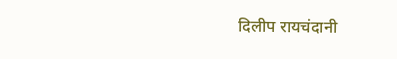दिलीप रायचंदानी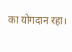का योगदान रहा।